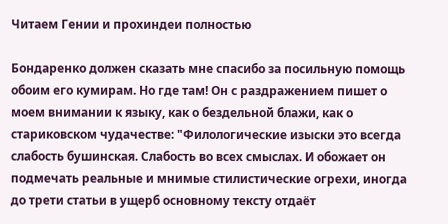Читаем Гении и прохиндеи полностью

Бондаренко должен сказать мне спасибо за посильную помощь обоим его кумирам. Но где там! Он с раздражением пишет о моем внимании к языку, как о бездельной блажи, как о стариковском чудачестве: "Филологические изыски это всегда слабость бушинская. Слабость во всех смыслах. И обожает он подмечать реальные и мнимые стилистические огрехи, иногда до трети статьи в ущерб основному тексту отдаёт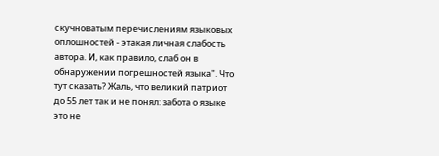скучноватым перечислениям языковых оплошностей - этакая личная слабость автора. И, как правило, слаб он в обнаружении погрешностей языка". Что тут сказать? Жаль, что великий патриот до 55 лет так и не понял: забота о языке это не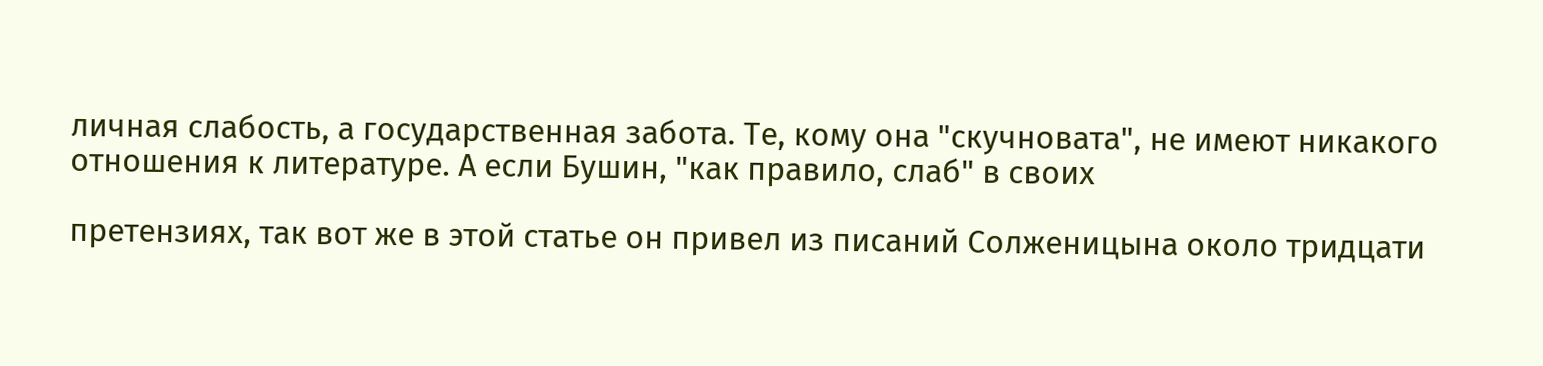личная слабость, а государственная забота. Те, кому она "скучновата", не имеют никакого отношения к литературе. А если Бушин, "как правило, слаб" в своих

претензиях, так вот же в этой статье он привел из писаний Солженицына около тридцати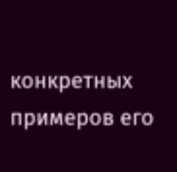конкретных примеров его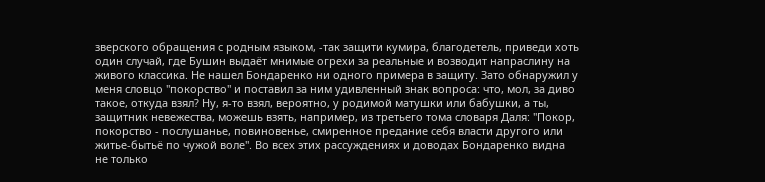зверского обращения с родным языком, -так защити кумира, благодетель, приведи хоть один случай, где Бушин выдаёт мнимые огрехи за реальные и возводит напраслину на живого классика. Не нашел Бондаренко ни одного примера в защиту. Зато обнаружил у меня словцо "покорство" и поставил за ним удивленный знак вопроса: что, мол, за диво такое, откуда взял? Ну, я-то взял, вероятно, у родимой матушки или бабушки, а ты, защитник невежества, можешь взять, например, из третьего тома словаря Даля: "Покор, покорство - послушанье, повиновенье, смиренное предание себя власти другого или житье-бытьё по чужой воле". Во всех этих рассуждениях и доводах Бондаренко видна не только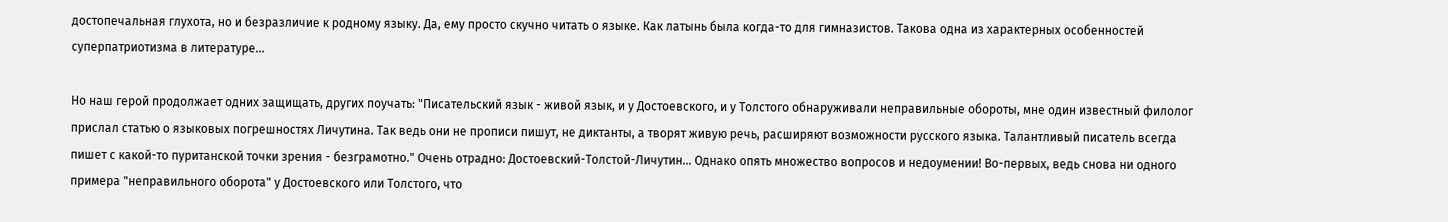достопечальная глухота, но и безразличие к родному языку. Да, ему просто скучно читать о языке. Как латынь была когда-то для гимназистов. Такова одна из характерных особенностей суперпатриотизма в литературе...

Но наш герой продолжает одних защищать, других поучать: "Писательский язык - живой язык, и у Достоевского, и у Толстого обнаруживали неправильные обороты, мне один известный филолог прислал статью о языковых погрешностях Личутина. Так ведь они не прописи пишут, не диктанты, а творят живую речь, расширяют возможности русского языка. Талантливый писатель всегда пишет с какой-то пуританской точки зрения - безграмотно." Очень отрадно: Достоевский-Толстой-Личутин... Однако опять множество вопросов и недоумении! Во-первых, ведь снова ни одного примера "неправильного оборота" у Достоевского или Толстого, что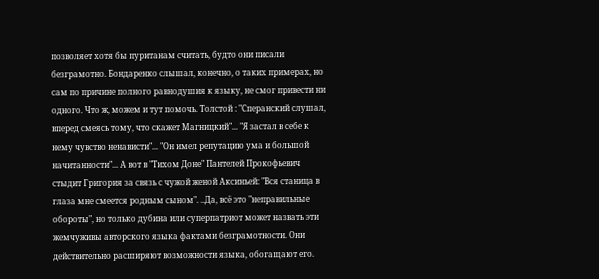позволяет хотя бы пуританам считать, будто они писали безграмотно. Бондаренко слышал, конечно, о таких примерах, но сам по причине полного равнодушия к языку, не смог привести ни одного. Что ж, можем и тут помочь. Толстой : "Сперанский слушал, вперед смеясь тому, что скажет Магницкий"... "Я застал в себе к нему чувство ненависти"... "Он имел репутацию ума и большой начитанности"... А вот в "Тихом Доне" Пантелей Прокофьевич стыдит Григория за связь с чужой женой Аксиньей: "Вся станица в глаза мне смеется родным сыном". ..Да, всё это "неправильные обороты", но только дубина или суперпатриот может назвать эти жемчуживы авторского языка фактами безграмотности. Они действительно расширяют возможности языка, обогащают его.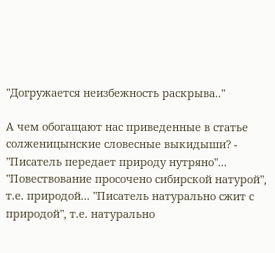"Догружается неизбежность раскрыва.."

А чем обогащают нас приведенные в статье солженицынские словесные выкидыши? - "Писатель передает природу нутряно''... "Повествование просочено сибирской натурой", т.е. природой... "Писатель натурально сжит с природой", т.е. натурально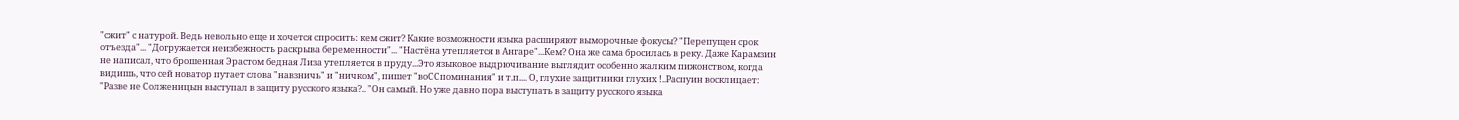"сжит" с натурой. Ведь невольно еще и хочется спросить: кем сжит? Какие возможности языка расширяют выморочные фокусы? "Перепущен срок отъезда"... "Догружается неизбежность раскрыва беременности"... "Настёна утепляется в Ангаре"...Кем? Она же сама бросилась в реку. Даже Карамзин не написал, что брошенная Эрастом бедная Лиза утепляется в пруду...Это языковое выдрючивание выглядит особенно жалким пижонством, когда видишь, что сей новатор путает слова "навзничь" и "ничком", пишет "воССпоминания" и т.п.... О, глухие защитники глухих !..Распуин восклицает: "Разве не Солженицын выступал в защиту русского языка?.. "Он самый. Но уже давно пора выступать в защиту русского языка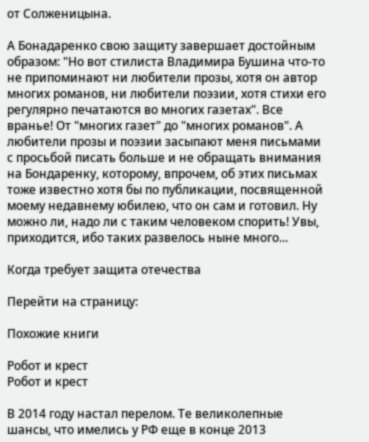от Солженицына.

А Бонадаренко свою защиту завершает достойным образом: "Но вот стилиста Владимира Бушина что-то не припоминают ни любители прозы, хотя он автор многих романов, ни любители поэзии, хотя стихи его регулярно печатаются во многих газетах". Все вранье! От "многих газет" до "многих романов". А любители прозы и поэзии засыпают меня письмами с просьбой писать больше и не обращать внимания на Бондаренку, которому, впрочем, об этих письмах тоже известно хотя бы по публикации, посвященной моему недавнему юбилею, что он сам и готовил. Ну можно ли, надо ли с таким человеком спорить! Увы, приходится, ибо таких развелось ныне много...

Когда требует защита отечества

Перейти на страницу:

Похожие книги

Робот и крест
Робот и крест

В 2014 году настал перелом. Те великолепные шансы, что имелись у РФ еще в конце 2013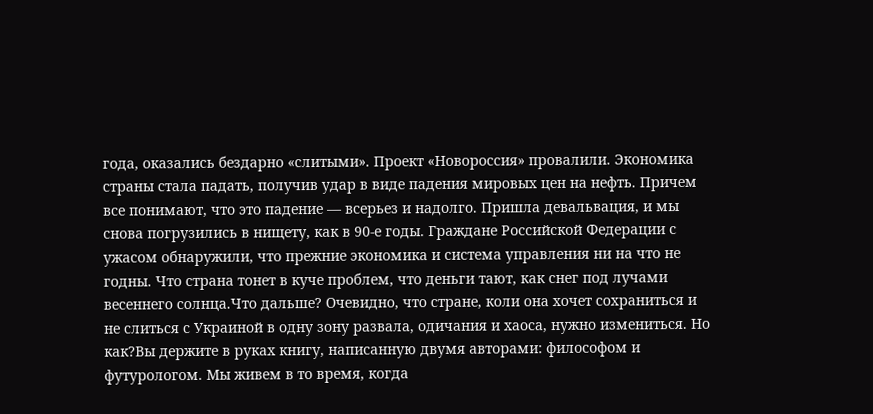года, оказались бездарно «слитыми». Проект «Новороссия» провалили. Экономика страны стала падать, получив удар в виде падения мировых цен на нефть. Причем все понимают, что это падение — всерьез и надолго. Пришла девальвация, и мы снова погрузились в нищету, как в 90-е годы. Граждане Российской Федерации с ужасом обнаружили, что прежние экономика и система управления ни на что не годны. Что страна тонет в куче проблем, что деньги тают, как снег под лучами весеннего солнца.Что дальше? Очевидно, что стране, коли она хочет сохраниться и не слиться с Украиной в одну зону развала, одичания и хаоса, нужно измениться. Но как?Вы держите в руках книгу, написанную двумя авторами: философом и футурологом. Мы живем в то время, когда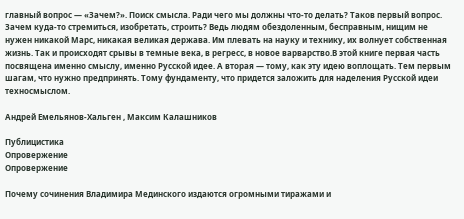главный вопрос — «Зачем?». Поиск смысла. Ради чего мы должны что-то делать? Таков первый вопрос. Зачем куда-то стремиться, изобретать, строить? Ведь людям обездоленным, бесправным, нищим не нужен никакой Марс, никакая великая держава. Им плевать на науку и технику, их волнует собственная жизнь. Так и происходят срывы в темные века, в регресс, в новое варварство.В этой книге первая часть посвящена именно смыслу, именно Русской идее. А вторая — тому, как эту идею воплощать. Тем первым шагам, что нужно предпринять. Тому фундаменту, что придется заложить для наделения Русской идеи техносмыслом.

Андрей Емельянов-Хальген , Максим Калашников

Публицистика
Опровержение
Опровержение

Почему сочинения Владимира Мединского издаются огромными тиражами и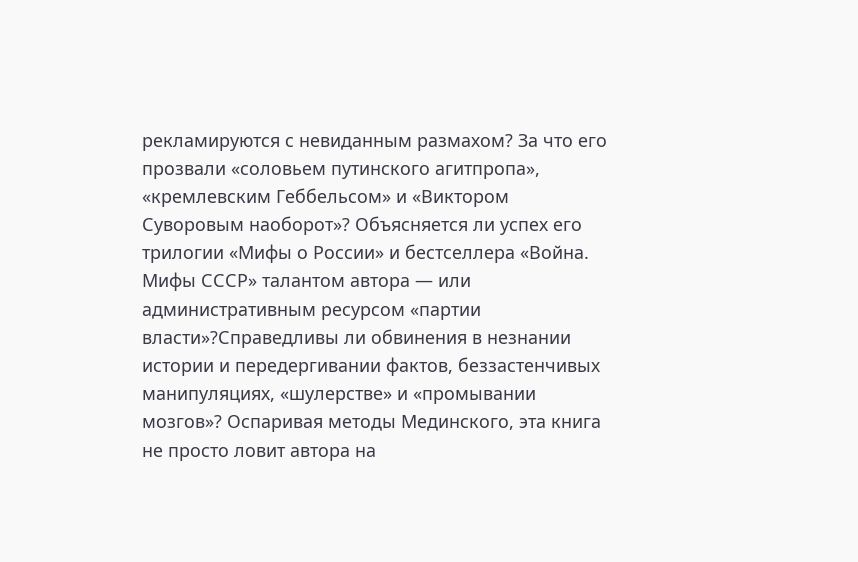рекламируются с невиданным размахом? За что его прозвали «соловьем путинского агитпропа», «кремлевским Геббельсом» и «Виктором Суворовым наоборот»? Объясняется ли успех его трилогии «Мифы о России» и бестселлера «Война. Мифы СССР» талантом автора — или административным ресурсом «партии власти»?Справедливы ли обвинения в незнании истории и передергивании фактов, беззастенчивых манипуляциях, «шулерстве» и «промывании мозгов»? Оспаривая методы Мединского, эта книга не просто ловит автора на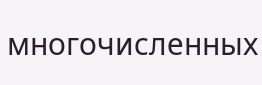многочисленных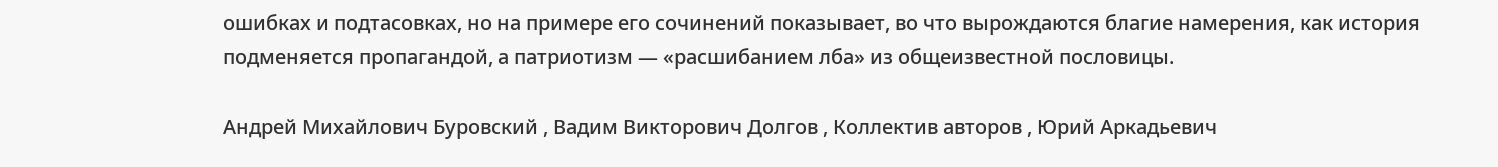ошибках и подтасовках, но на примере его сочинений показывает, во что вырождаются благие намерения, как история подменяется пропагандой, а патриотизм — «расшибанием лба» из общеизвестной пословицы.

Андрей Михайлович Буровский , Вадим Викторович Долгов , Коллектив авторов , Юрий Аркадьевич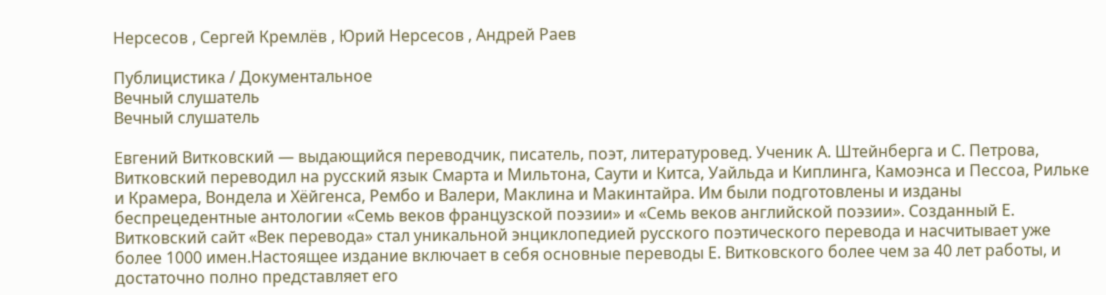Нерсесов , Сергей Кремлёв , Юрий Нерсесов , Андрей Раев

Публицистика / Документальное
Вечный слушатель
Вечный слушатель

Евгений Витковский — выдающийся переводчик, писатель, поэт, литературовед. Ученик А. Штейнберга и С. Петрова, Витковский переводил на русский язык Смарта и Мильтона, Саути и Китса, Уайльда и Киплинга, Камоэнса и Пессоа, Рильке и Крамера, Вондела и Хёйгенса, Рембо и Валери, Маклина и Макинтайра. Им были подготовлены и изданы беспрецедентные антологии «Семь веков французской поэзии» и «Семь веков английской поэзии». Созданный Е. Витковский сайт «Век перевода» стал уникальной энциклопедией русского поэтического перевода и насчитывает уже более 1000 имен.Настоящее издание включает в себя основные переводы Е. Витковского более чем за 40 лет работы, и достаточно полно представляет его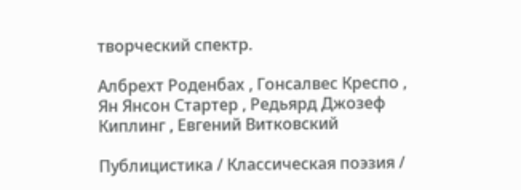творческий спектр.

Албрехт Роденбах , Гонсалвес Креспо , Ян Янсон Стартер , Редьярд Джозеф Киплинг , Евгений Витковский

Публицистика / Классическая поэзия /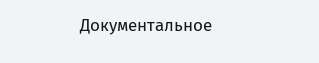Документальное